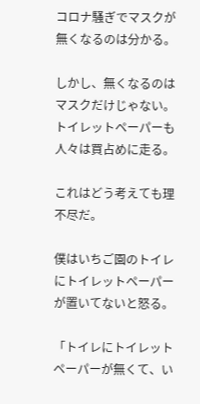コロナ騒ぎでマスクが無くなるのは分かる。

しかし、無くなるのはマスクだけじゃない。トイレットペーパーも人々は買占めに走る。

これはどう考えても理不尽だ。

僕はいちご園のトイレにトイレットペーパーが置いてないと怒る。

「トイレにトイレットペーパーが無くて、い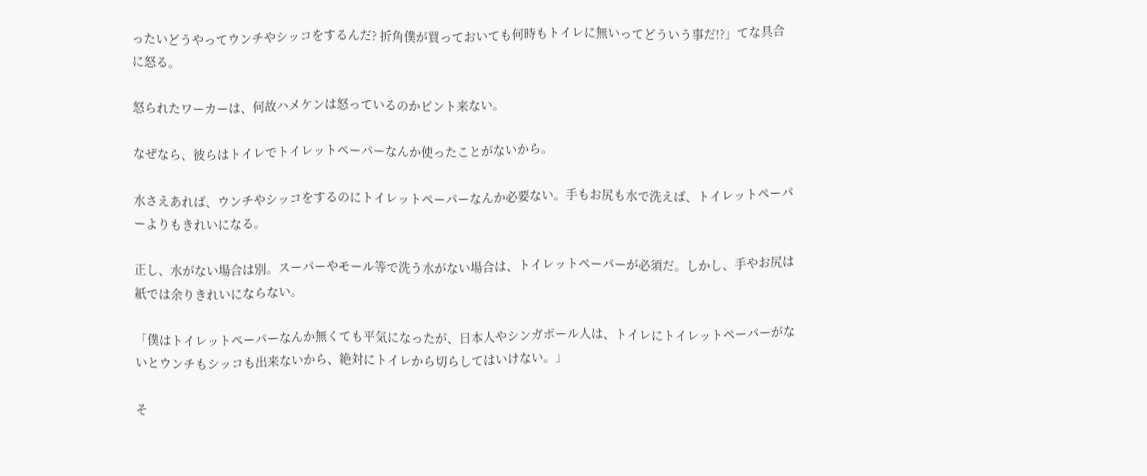ったいどうやってウンチやシッコをするんだ? 折角僕が買っておいても何時もトイレに無いってどういう事だ!?」てな具合に怒る。

怒られたワーカーは、何故ハメケンは怒っているのかピント来ない。

なぜなら、彼らはトイレでトイレットペーパーなんか使ったことがないから。

水さえあれば、ウンチやシッコをするのにトイレットペーパーなんか必要ない。手もお尻も水で洗えば、トイレットペーパーよりもきれいになる。

正し、水がない場合は別。スーパーやモール等で洗う水がない場合は、トイレットペーパーが必須だ。しかし、手やお尻は紙では余りきれいにならない。

「僕はトイレットペーパーなんか無くても平気になったが、日本人やシンガポール人は、トイレにトイレットペーパーがないとウンチもシッコも出来ないから、絶対にトイレから切らしてはいけない。」

そ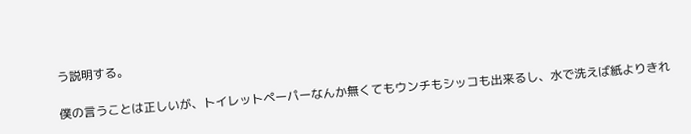う説明する。

僕の言うことは正しいが、トイレットペーパーなんか無くてもウンチもシッコも出来るし、水で洗えば紙よりきれ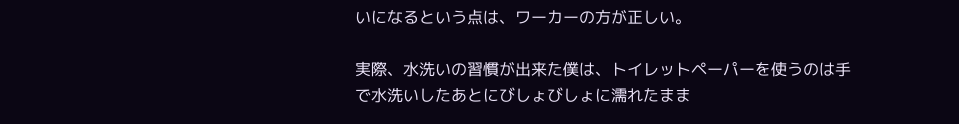いになるという点は、ワーカーの方が正しい。

実際、水洗いの習慣が出来た僕は、トイレットペーパーを使うのは手で水洗いしたあとにびしょびしょに濡れたまま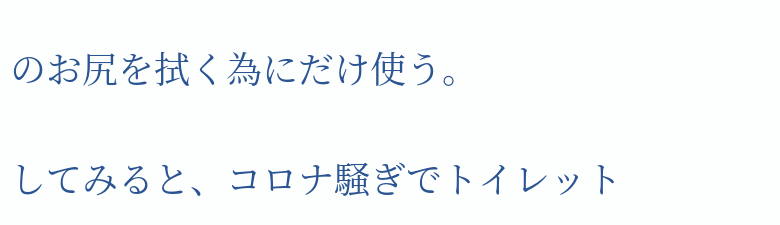のお尻を拭く為にだけ使う。

してみると、コロナ騒ぎでトイレット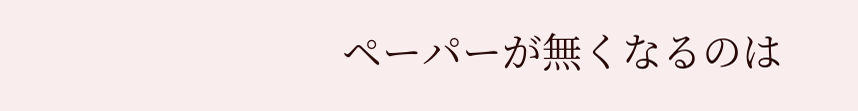ペーパーが無くなるのは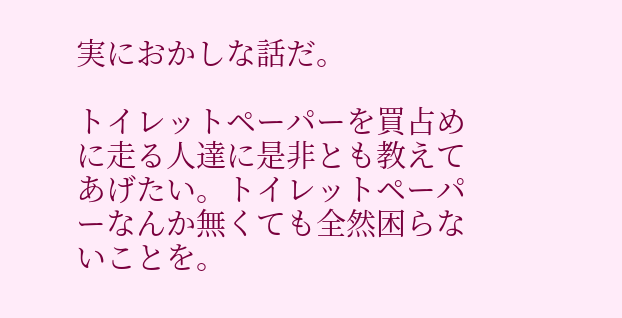実におかしな話だ。

トイレットペーパーを買占めに走る人達に是非とも教えてあげたい。トイレットペーパーなんか無くても全然困らないことを。